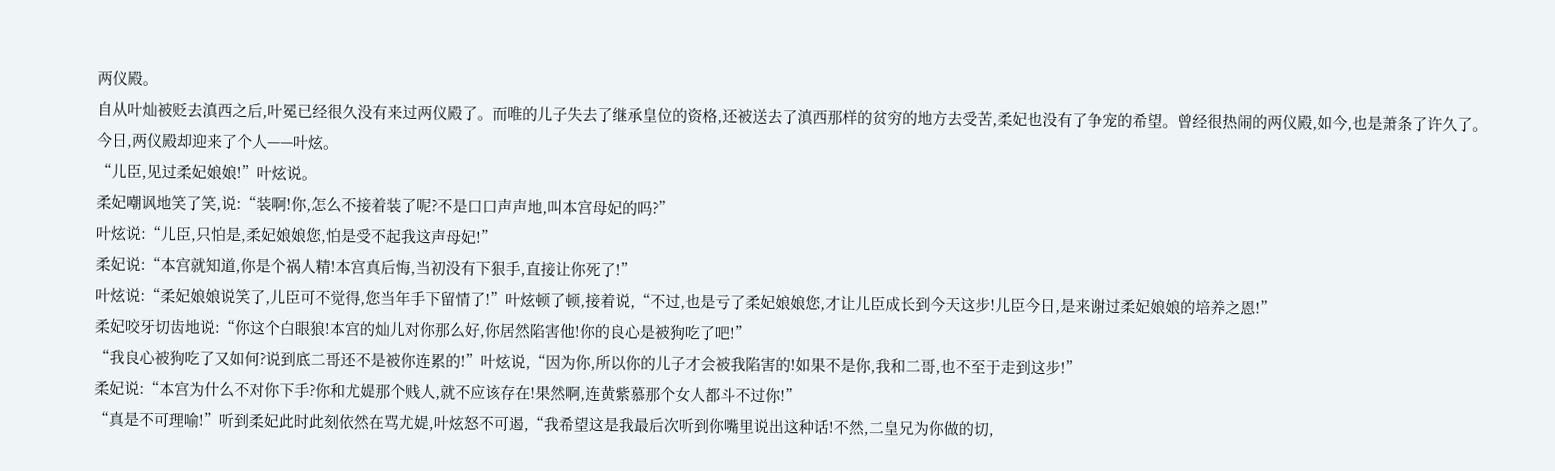两仪殿。
自从叶灿被贬去滇西之后,叶冕已经很久没有来过两仪殿了。而唯的儿子失去了继承皇位的资格,还被送去了滇西那样的贫穷的地方去受苦,柔妃也没有了争宠的希望。曾经很热闹的两仪殿,如今,也是萧条了许久了。
今日,两仪殿却迎来了个人——叶炫。
“儿臣,见过柔妃娘娘!”叶炫说。
柔妃嘲讽地笑了笑,说:“装啊!你,怎么不接着装了呢?不是口口声声地,叫本宫母妃的吗?”
叶炫说:“儿臣,只怕是,柔妃娘娘您,怕是受不起我这声母妃!”
柔妃说:“本宫就知道,你是个祸人精!本宫真后悔,当初没有下狠手,直接让你死了!”
叶炫说:“柔妃娘娘说笑了,儿臣可不觉得,您当年手下留情了!”叶炫顿了顿,接着说,“不过,也是亏了柔妃娘娘您,才让儿臣成长到今天这步!儿臣今日,是来谢过柔妃娘娘的培养之恩!”
柔妃咬牙切齿地说:“你这个白眼狼!本宫的灿儿对你那么好,你居然陷害他!你的良心是被狗吃了吧!”
“我良心被狗吃了又如何?说到底二哥还不是被你连累的!”叶炫说,“因为你,所以你的儿子才会被我陷害的!如果不是你,我和二哥,也不至于走到这步!”
柔妃说:“本宫为什么不对你下手?你和尤媞那个贱人,就不应该存在!果然啊,连黄紫慕那个女人都斗不过你!”
“真是不可理喻!”听到柔妃此时此刻依然在骂尤媞,叶炫怒不可遏,“我希望这是我最后次听到你嘴里说出这种话!不然,二皇兄为你做的切,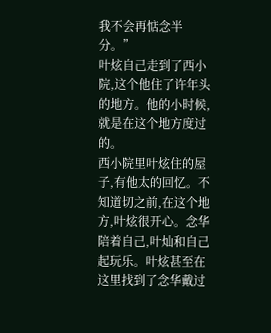我不会再惦念半分。”
叶炫自己走到了西小院,这个他住了许年头的地方。他的小时候,就是在这个地方度过的。
西小院里叶炫住的屋子,有他太的回忆。不知道切之前,在这个地方,叶炫很开心。念华陪着自己,叶灿和自己起玩乐。叶炫甚至在这里找到了念华戴过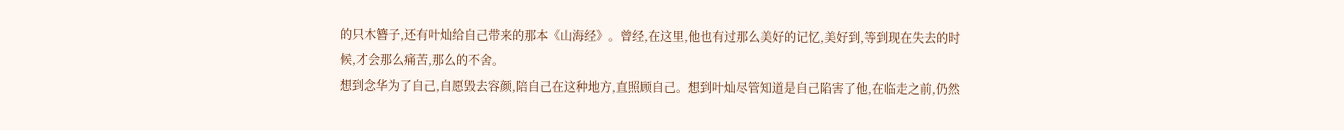的只木簪子,还有叶灿给自己带来的那本《山海经》。曾经,在这里,他也有过那么美好的记忆,美好到,等到现在失去的时候,才会那么痛苦,那么的不舍。
想到念华为了自己,自愿毁去容颜,陪自己在这种地方,直照顾自己。想到叶灿尽管知道是自己陷害了他,在临走之前,仍然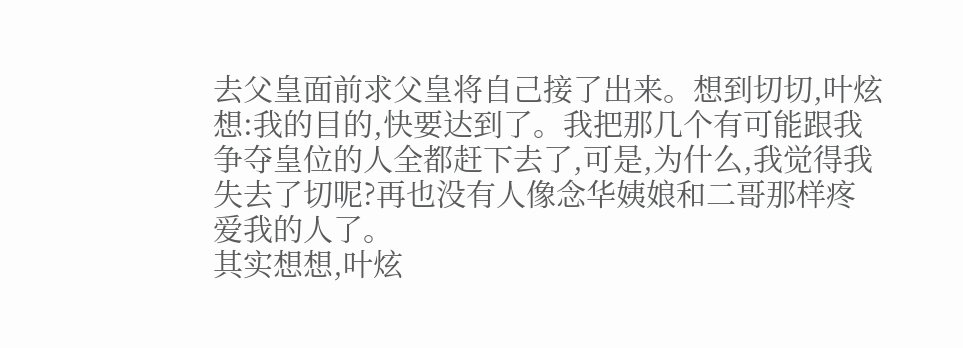去父皇面前求父皇将自己接了出来。想到切切,叶炫想:我的目的,快要达到了。我把那几个有可能跟我争夺皇位的人全都赶下去了,可是,为什么,我觉得我失去了切呢?再也没有人像念华姨娘和二哥那样疼爱我的人了。
其实想想,叶炫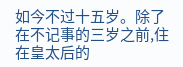如今不过十五岁。除了在不记事的三岁之前,住在皇太后的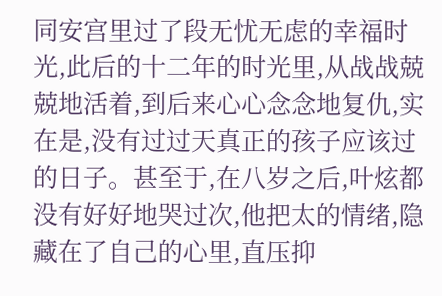同安宫里过了段无忧无虑的幸福时光,此后的十二年的时光里,从战战兢兢地活着,到后来心心念念地复仇,实在是,没有过过天真正的孩子应该过的日子。甚至于,在八岁之后,叶炫都没有好好地哭过次,他把太的情绪,隐藏在了自己的心里,直压抑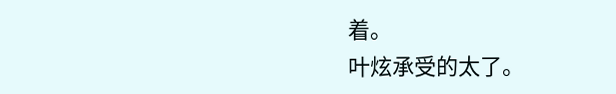着。
叶炫承受的太了。